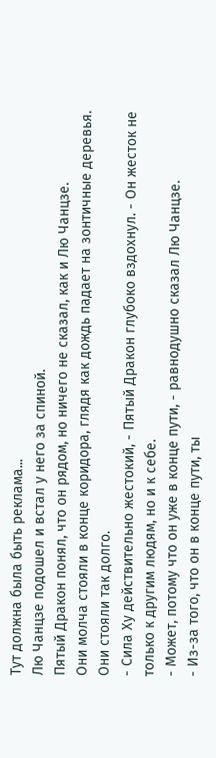Тут должна была быть реклама...
Лю Чанцзе подошел и встал у него за спиной.
Пятый Дракон понял, что он рядом, но ничего не сказал, как и Лю Чанцзе.
Они молча стояли в конце коридора, глядя как дождь падает на зонтичные деревья. Они стояли так долго.
- Сила Ху действительно жестокий, - Пятый Дракон глубоко вздохнул. - Он жесток не только к другим людям, но и к себе.
- Может, потому что он уже в конце пути, - равнодушно сказал Лю Чанцзе.
- Из-за того, что он в конце пути, ты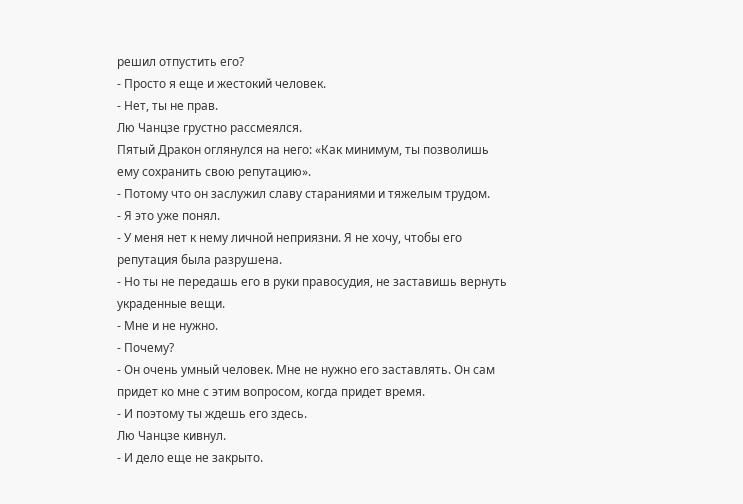решил отпустить его?
- Просто я еще и жестокий человек.
- Нет, ты не прав.
Лю Чанцзе грустно рассмеялся.
Пятый Дракон оглянулся на него: «Как минимум, ты позволишь ему сохранить свою репутацию».
- Потому что он заслужил славу стараниями и тяжелым трудом.
- Я это уже понял.
- У меня нет к нему личной неприязни. Я не хочу, чтобы его репутация была разрушена.
- Но ты не передашь его в руки правосудия, не заставишь вернуть украденные вещи.
- Мне и не нужно.
- Почему?
- Он очень умный человек. Мне не нужно его заставлять. Он сам придет ко мне с этим вопросом, когда придет время.
- И поэтому ты ждешь его здесь.
Лю Чанцзе кивнул.
- И дело еще не закрыто.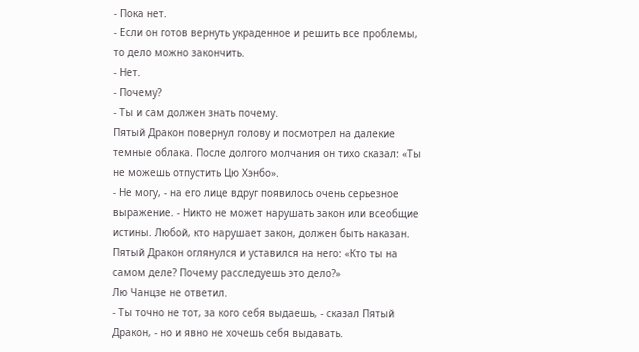- Пока нет.
- Если он готов вернуть украденное и решить все проблемы, то дело можно закончить.
- Нет.
- Почему?
- Ты и сам должен знать почему.
Пятый Дракон повернул голову и посмотрел на далекие темные облака. После долгого молчания он тихо сказал: «Ты не можешь отпустить Цю Хэнбо».
- Не могу, - на его лице вдруг появилось очень серьезное выражение. - Никто не может нарушать закон или всеобщие истины. Любой, кто нарушает закон, должен быть наказан.
Пятый Дракон оглянулся и уставился на него: «Кто ты на самом деле? Почему расследуешь это дело?»
Лю Чанцзе не ответил.
- Ты точно не тот, за кого себя выдаешь, - сказал Пятый Дракон, - но и явно не хочешь себя выдавать.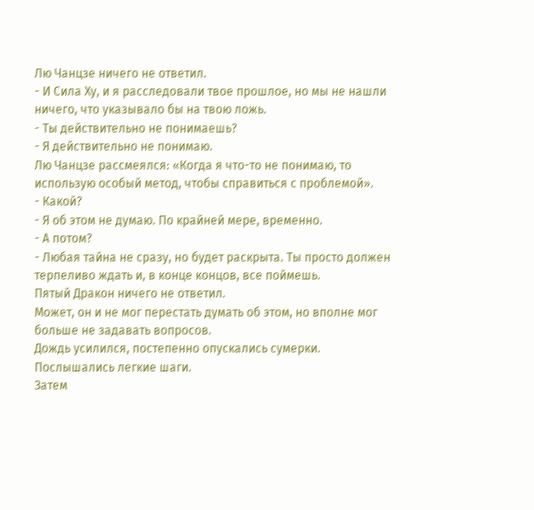Лю Чанцзе ничего не ответил.
- И Сила Ху, и я расследовали твое прошлое, но мы не нашли ничего, что указывало бы на твою ложь.
- Ты действительно не понимаешь?
- Я действительно не понимаю.
Лю Чанцзе рассмеялся: «Когда я что-то не понимаю, то использую особый метод, чтобы справиться с проблемой».
- Какой?
- Я об этом не думаю. По крайней мере, временно.
- А потом?
- Любая тайна не сразу, но будет раскрыта. Ты просто должен терпеливо ждать и, в конце концов, все поймешь.
Пятый Дракон ничего не ответил.
Может, он и не мог перестать думать об этом, но вполне мог больше не задавать вопросов.
Дождь усилился, постепенно опускались сумерки.
Послышались легкие шаги.
Затем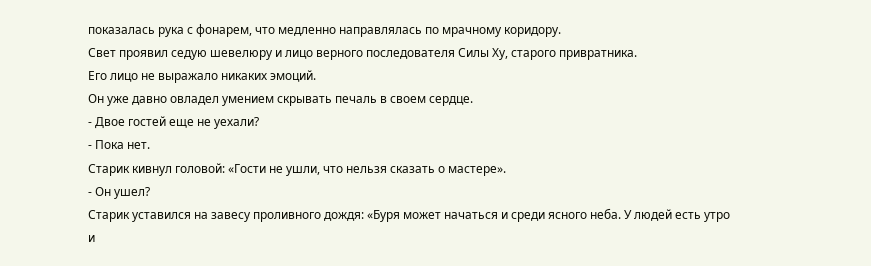показалась рука с фонарем, что медленно направлялась по мрачному коридору.
Свет проявил седую шевелюру и лицо верного последователя Силы Ху, старого привратника.
Его лицо не выражало никаких эмоций.
Он уже давно овладел умением скрывать печаль в своем сердце.
- Двое гостей еще не уехали?
- Пока нет.
Старик кивнул головой: «Гости не ушли, что нельзя сказать о мастере».
- Он ушел?
Старик уставился на завесу проливного дождя: «Буря может начаться и среди ясного неба. У людей есть утро и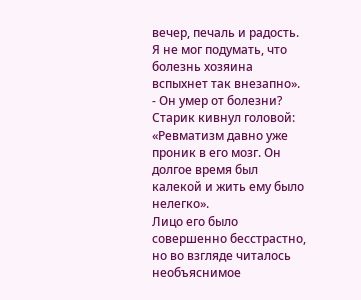вечер, печаль и радость. Я не мог подумать, что болезнь хозяина вспыхнет так внезапно».
- Он умер от болезни?
Старик кивнул головой: «Ревматизм давно уже проник в его мозг. Он долгое время был калекой и жить ему было нелегко».
Лицо его было совершенно бесстрастно, но во взгляде читалось необъяснимое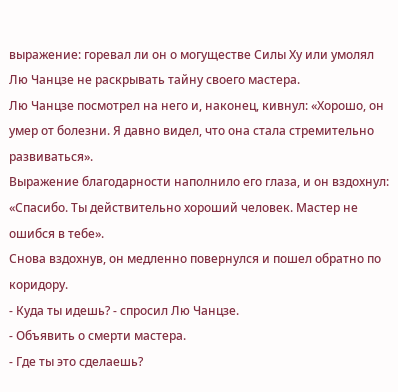выражение: горевал ли он о могуществе Силы Ху или умолял Лю Чанцзе не раскрывать тайну своего мастера.
Лю Чанцзе посмотрел на него и, наконец, кивнул: «Хорошо, он умер от болезни. Я давно видел, что она стала стремительно развиваться».
Выражение благодарности наполнило его глаза, и он вздохнул: «Спасибо. Ты действительно хороший человек. Мастер не ошибся в тебе».
Снова вздохнув, он медленно повернулся и пошел обратно по коридору.
- Куда ты идешь? - спросил Лю Чанцзе.
- Объявить о смерти мастера.
- Где ты это сделаешь?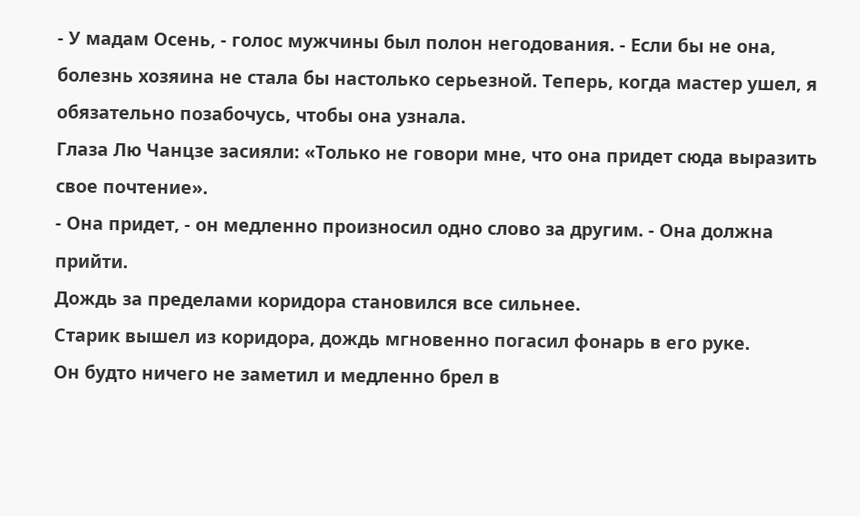- У мадам Осень, - голос мужчины был полон негодования. - Если бы не она, болезнь хозяина не стала бы настолько серьезной. Теперь, когда мастер ушел, я обязательно позабочусь, чтобы она узнала.
Глаза Лю Чанцзе засияли: «Только не говори мне, что она придет сюда выразить свое почтение».
- Она придет, - он медленно произносил одно слово за другим. - Она должна прийти.
Дождь за пределами коридора становился все сильнее.
Старик вышел из коридора, дождь мгновенно погасил фонарь в его руке.
Он будто ничего не заметил и медленно брел в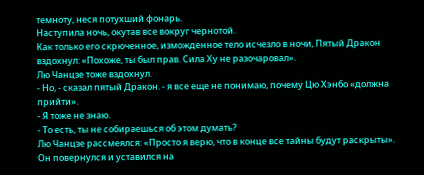темноту, неся потухший фонарь.
Наступила ночь, окутав все вокруг чернотой.
Как только его скрюченное, изможденное тело исчезло в ночи, Пятый Дракон вздохнул: «Похоже, ты был прав. Сила Ху не разочаровал».
Лю Чанцзе тоже вздохнул.
- Но, - сказал пятый Дракон. - я все еще не понимаю, почему Цю Хэнбо «должна прийти».
- Я тоже не знаю.
- То есть, ты не собираешься об этом думать?
Лю Чанцзе рассмеялся: «Просто я верю, что в конце все тайны будут раскрыты».
Он повернулся и уставился на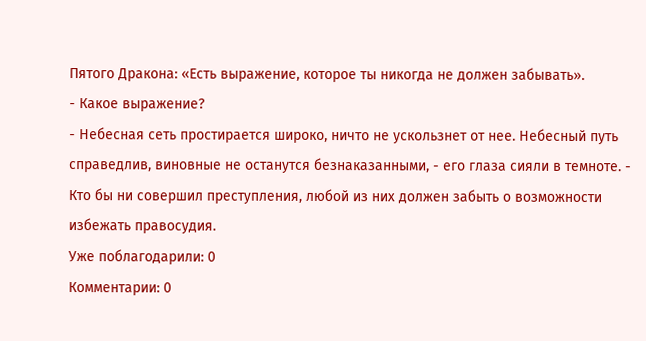Пятого Дракона: «Есть выражение, которое ты никогда не должен забывать».
- Какое выражение?
- Небесная сеть простирается широко, ничто не ускользнет от нее. Небесный путь справедлив, виновные не останутся безнаказанными, - его глаза сияли в темноте. - Кто бы ни совершил преступления, любой из них должен забыть о возможности избежать правосудия.
Уже поблагодарили: 0
Комментарии: 0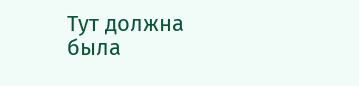Тут должна была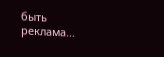быть реклама...